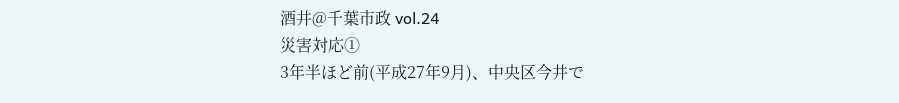酒井@千葉市政 vol.24
災害対応①
3年半ほど前(平成27年9月)、中央区今井で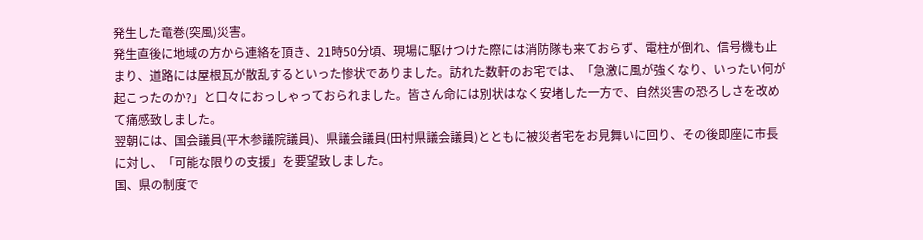発生した竜巻(突風)災害。
発生直後に地域の方から連絡を頂き、21時50分頃、現場に駆けつけた際には消防隊も来ておらず、電柱が倒れ、信号機も止まり、道路には屋根瓦が散乱するといった惨状でありました。訪れた数軒のお宅では、「急激に風が強くなり、いったい何が起こったのか?」と口々におっしゃっておられました。皆さん命には別状はなく安堵した一方で、自然災害の恐ろしさを改めて痛感致しました。
翌朝には、国会議員(平木参議院議員)、県議会議員(田村県議会議員)とともに被災者宅をお見舞いに回り、その後即座に市長に対し、「可能な限りの支援」を要望致しました。
国、県の制度で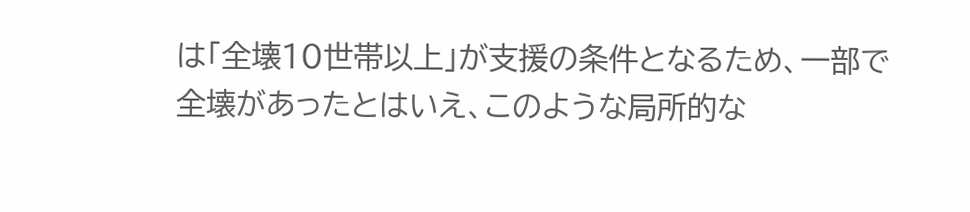は「全壊10世帯以上」が支援の条件となるため、一部で全壊があったとはいえ、このような局所的な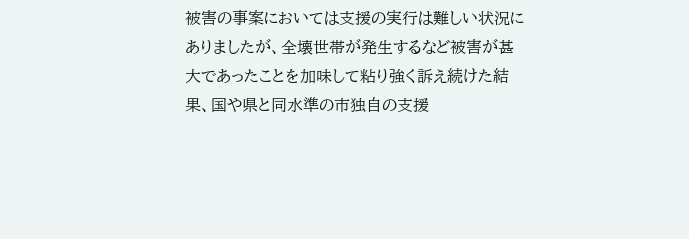被害の事案においては支援の実行は難しい状況にありましたが、全壊世帯が発生するなど被害が甚大であったことを加味して粘り強く訴え続けた結果、国や県と同水準の市独自の支援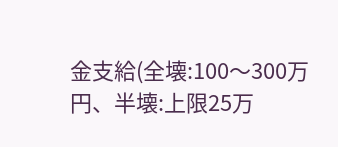金支給(全壊:100〜300万円、半壊:上限25万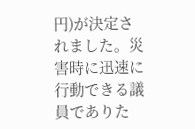円)が決定されました。災害時に迅速に行動できる議員でありた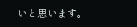いと思います。